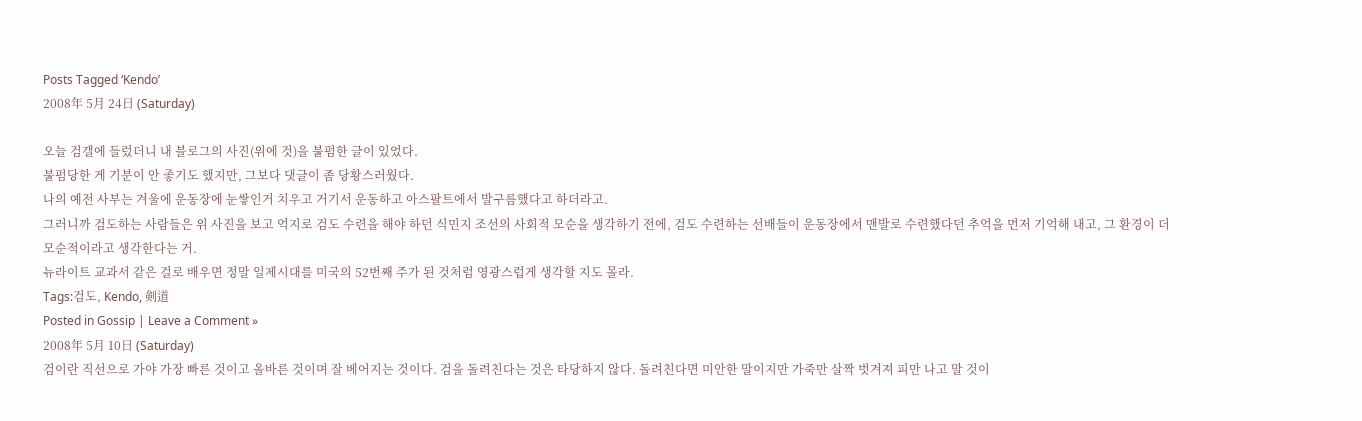Posts Tagged ‘Kendo’
2008年 5月 24日 (Saturday)

오늘 검갤에 들렀더니 내 블로그의 사진(위에 것)을 불펌한 글이 있었다.
불펌당한 게 기분이 안 좋기도 했지만, 그보다 댓글이 좀 당황스러웠다.
나의 예전 사부는 겨울에 운동장에 눈쌓인거 치우고 거기서 운동하고 아스팔트에서 발구름했다고 하더라고.
그러니까 검도하는 사람들은 위 사진을 보고 억지로 검도 수련을 해야 하던 식민지 조선의 사회적 모순을 생각하기 전에, 검도 수련하는 선배들이 운동장에서 맨발로 수련했다던 추억을 먼저 기억해 내고, 그 환경이 더 모순적이라고 생각한다는 거.
뉴라이트 교과서 같은 걸로 배우면 정말 일제시대를 미국의 52번째 주가 된 것처럼 영광스럽게 생각할 지도 몰라.
Tags:검도, Kendo, 剣道
Posted in Gossip | Leave a Comment »
2008年 5月 10日 (Saturday)
검이란 직선으로 가야 가장 빠른 것이고 올바른 것이며 잘 베어지는 것이다. 검을 돌려친다는 것은 타당하지 않다. 돌려친다면 미안한 말이지만 가죽만 살짝 벗겨져 피만 나고 말 것이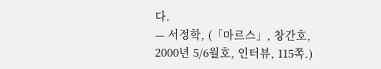다.
— 서정학, (「마르스」, 창간호, 2000년 5/6월호, 인터뷰, 115쪽.)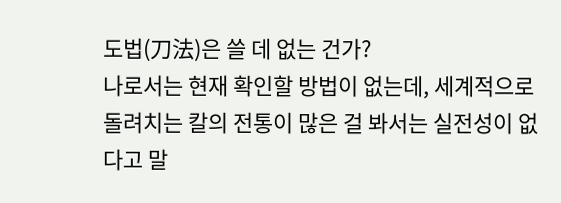도법(刀法)은 쓸 데 없는 건가?
나로서는 현재 확인할 방법이 없는데, 세계적으로 돌려치는 칼의 전통이 많은 걸 봐서는 실전성이 없다고 말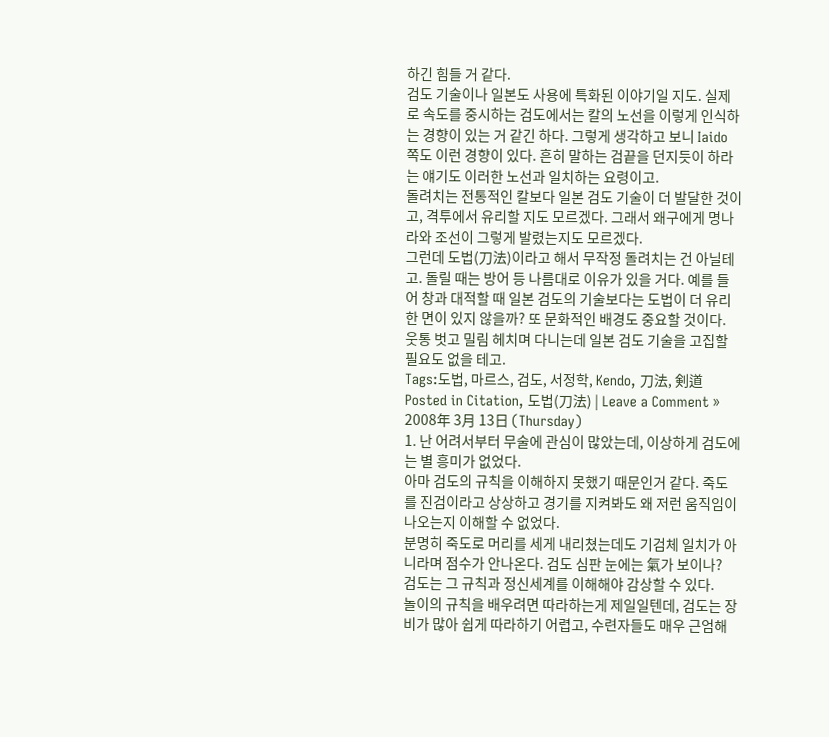하긴 힘들 거 같다.
검도 기술이나 일본도 사용에 특화된 이야기일 지도. 실제로 속도를 중시하는 검도에서는 칼의 노선을 이렇게 인식하는 경향이 있는 거 같긴 하다. 그렇게 생각하고 보니 Iaido 쪽도 이런 경향이 있다. 흔히 말하는 검끝을 던지듯이 하라는 얘기도 이러한 노선과 일치하는 요령이고.
돌려치는 전통적인 칼보다 일본 검도 기술이 더 발달한 것이고, 격투에서 유리할 지도 모르겠다. 그래서 왜구에게 명나라와 조선이 그렇게 발렸는지도 모르겠다.
그런데 도법(刀法)이라고 해서 무작정 돌려치는 건 아닐테고. 돌릴 때는 방어 등 나름대로 이유가 있을 거다. 예를 들어 창과 대적할 때 일본 검도의 기술보다는 도법이 더 유리한 면이 있지 않을까? 또 문화적인 배경도 중요할 것이다. 웃통 벗고 밀림 헤치며 다니는데 일본 검도 기술을 고집할 필요도 없을 테고.
Tags:도법, 마르스, 검도, 서정학, Kendo, 刀法, 剣道
Posted in Citation, 도법(刀法) | Leave a Comment »
2008年 3月 13日 (Thursday)
1. 난 어려서부터 무술에 관심이 많았는데, 이상하게 검도에는 별 흥미가 없었다.
아마 검도의 규칙을 이해하지 못했기 때문인거 같다. 죽도를 진검이라고 상상하고 경기를 지켜봐도 왜 저런 움직임이 나오는지 이해할 수 없었다.
분명히 죽도로 머리를 세게 내리쳤는데도 기검체 일치가 아니라며 점수가 안나온다. 검도 심판 눈에는 氣가 보이나?
검도는 그 규칙과 정신세계를 이해해야 감상할 수 있다.
놀이의 규칙을 배우려면 따라하는게 제일일텐데, 검도는 장비가 많아 쉽게 따라하기 어렵고, 수련자들도 매우 근엄해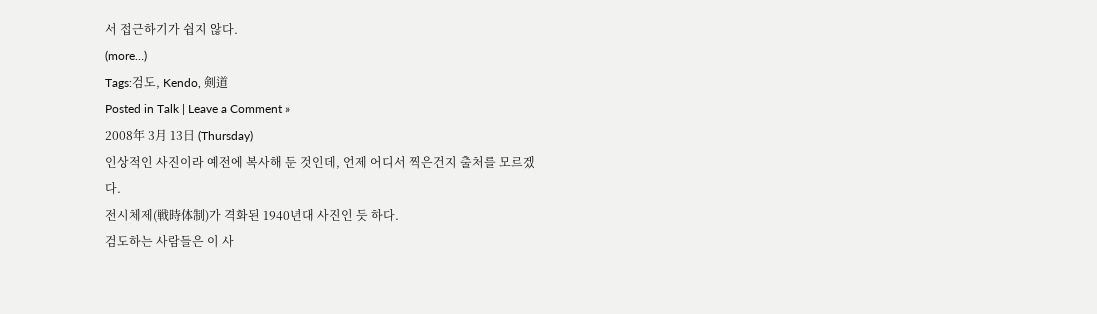서 접근하기가 쉽지 않다.
(more…)
Tags:검도, Kendo, 剣道
Posted in Talk | Leave a Comment »
2008年 3月 13日 (Thursday)
인상적인 사진이라 예전에 복사해 둔 것인데, 언제 어디서 찍은건지 출처를 모르겠다.
전시체제(戦時体制)가 격화된 1940년대 사진인 듯 하다.
검도하는 사람들은 이 사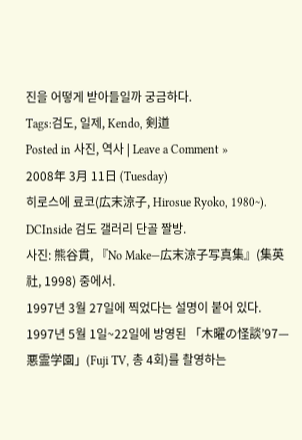진을 어떻게 받아들일까 궁금하다.
Tags:검도, 일제, Kendo, 剣道
Posted in 사진, 역사 | Leave a Comment »
2008年 3月 11日 (Tuesday)
히로스에 료코(広末涼子, Hirosue Ryoko, 1980~).
DCInside 검도 갤러리 단골 짤방.
사진: 熊谷貫, 『No Make—広末涼子写真集』(集英社, 1998) 중에서.
1997년 3월 27일에 찍었다는 설명이 붙어 있다.
1997년 5월 1일~22일에 방영된 「木曜の怪談’97—悪霊学園」(Fuji TV, 총 4회)를 촬영하는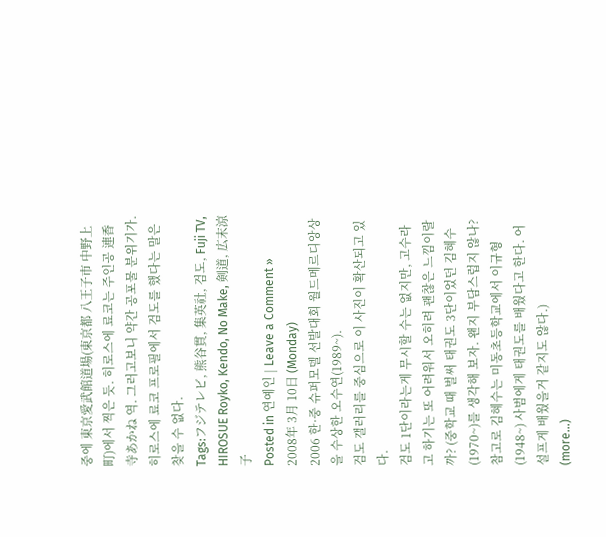중에 東京愛武館道場(東京都 八王子市 中野上町)에서 찍은 듯. 히로스에 료코는 주인공 連香寺あかね 역. 그러고보니 약간 공포물 분위기가.
히로스에 료코 프로필에서 검도를 했다는 말은 찾을 수 없다.
Tags:フジテレビ, 熊谷貫, 集英社, 검도, Fuji TV, HIROSUE Royko, Kendo, No Make, 剣道, 広末涼子
Posted in 연예인 | Leave a Comment »
2008年 3月 10日 (Monday)
2006 한·중 슈퍼모델 선발대회 월드메르디앙상을 수상한 오수연(1989~).
검도 갤러리를 중심으로 이 사진이 확산되고 있다.
검도 1단이라는게 무시할 수는 없지만, 고수라고 하기는 또 어려워서 오히려 괜찮은 느낌이랄까? (중학교 때 벌써 태권도 3단이었던 김혜수(1970~)를 생각해 보자. 왠지 부담스럽지 않나? 참고로 김혜수는 미동초등학교에서 이규형(1948~) 사범에게 태권도를 배웠다고 한다. 어설프게 배웠을거 같지도 않다.)
(more…)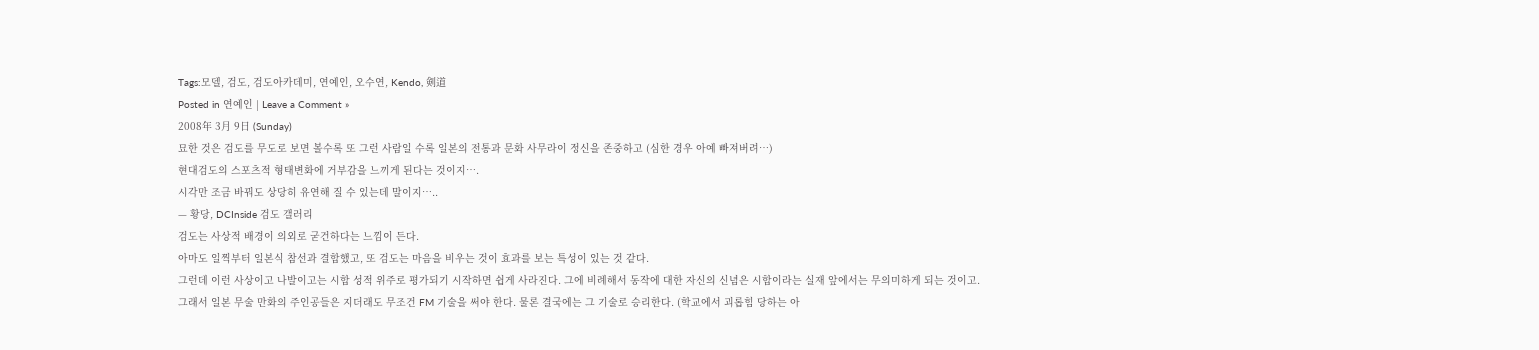Tags:모델, 검도, 검도아카데미, 연예인, 오수연, Kendo, 剣道
Posted in 연예인 | Leave a Comment »
2008年 3月 9日 (Sunday)
묘한 것은 검도를 무도로 보면 볼수록 또 그런 사람일 수록 일본의 전통과 문화 사무라이 정신을 존중하고 (심한 경우 아예 빠져버려…)
현대검도의 스포츠적 형태변화에 거부감을 느끼게 된다는 것이지….
시각만 조금 바꿔도 상당히 유연해 질 수 있는데 말이지…..
— 황당, DCInside 검도 갤러리
검도는 사상적 배경이 의외로 굳건하다는 느낌이 든다.
아마도 일찍부터 일본식 참선과 결합했고, 또 검도는 마음을 비우는 것이 효과를 보는 특성이 있는 것 같다.
그런데 이런 사상이고 나발이고는 시합 성적 위주로 평가되기 시작하면 쉽게 사라진다. 그에 비례해서 동작에 대한 자신의 신념은 시합이라는 실재 앞에서는 무의미하게 되는 것이고.
그래서 일본 무술 만화의 주인공들은 지더래도 무조건 FM 기술을 써야 한다. 물론 결국에는 그 기술로 승리한다. (학교에서 괴롭힘 당하는 아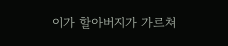이가 할아버지가 가르쳐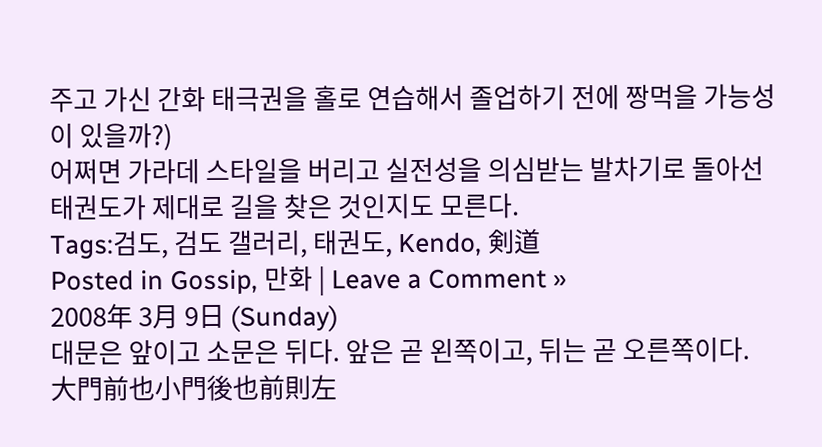주고 가신 간화 태극권을 홀로 연습해서 졸업하기 전에 짱먹을 가능성이 있을까?)
어쩌면 가라데 스타일을 버리고 실전성을 의심받는 발차기로 돌아선 태권도가 제대로 길을 찾은 것인지도 모른다.
Tags:검도, 검도 갤러리, 태권도, Kendo, 剣道
Posted in Gossip, 만화 | Leave a Comment »
2008年 3月 9日 (Sunday)
대문은 앞이고 소문은 뒤다. 앞은 곧 왼쪽이고, 뒤는 곧 오른쪽이다.
大門前也小門後也前則左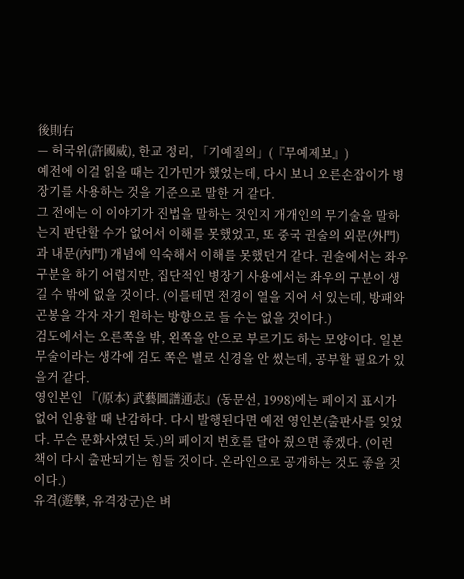後則右
— 허국위(許國威), 한교 정리, 「기예질의」(『무예제보』)
예전에 이걸 읽을 때는 긴가민가 했었는데, 다시 보니 오른손잡이가 병장기를 사용하는 것을 기준으로 말한 거 같다.
그 전에는 이 이야기가 진법을 말하는 것인지 개개인의 무기술을 말하는지 판단할 수가 없어서 이해를 못했었고, 또 중국 권술의 외문(外門)과 내문(內門) 개념에 익숙해서 이해를 못했던거 같다. 권술에서는 좌우 구분을 하기 어렵지만, 집단적인 병장기 사용에서는 좌우의 구분이 생길 수 밖에 없을 것이다. (이를테면 전경이 열을 지어 서 있는데, 방패와 곤봉을 각자 자기 원하는 방향으로 들 수는 없을 것이다.)
검도에서는 오른쪽을 밖, 왼쪽을 안으로 부르기도 하는 모양이다. 일본 무술이라는 생각에 검도 쪽은 별로 신경을 안 썼는데, 공부할 필요가 있을거 같다.
영인본인 『(原本) 武藝圖譜通志』(동문선, 1998)에는 페이지 표시가 없어 인용할 때 난감하다. 다시 발행된다면 예전 영인본(출판사를 잊었다. 무슨 문화사였던 듯.)의 페이지 번호를 달아 줬으면 좋겠다. (이런 책이 다시 출판되기는 힘들 것이다. 온라인으로 공개하는 것도 좋을 것이다.)
유격(遊擊, 유격장군)은 벼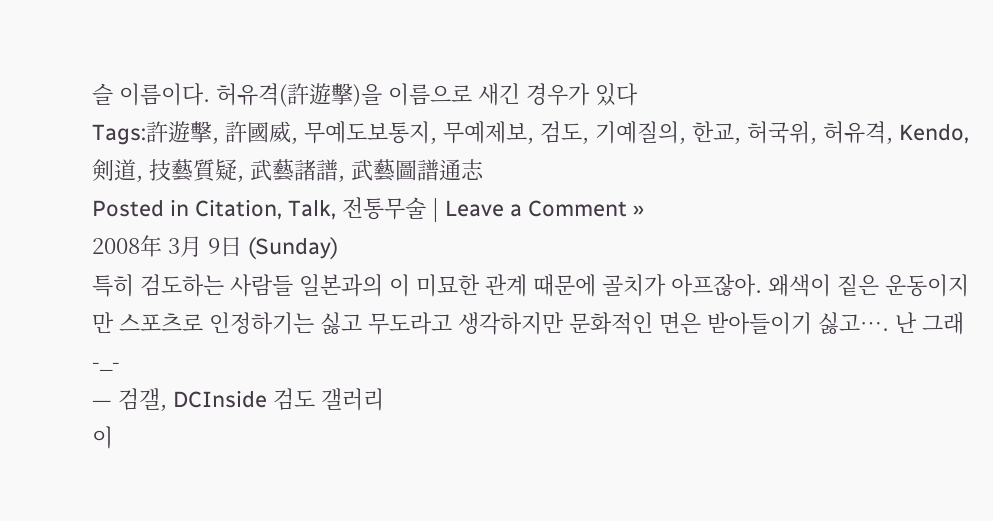슬 이름이다. 허유격(許遊擊)을 이름으로 새긴 경우가 있다
Tags:許遊擊, 許國威, 무예도보통지, 무예제보, 검도, 기예질의, 한교, 허국위, 허유격, Kendo, 剣道, 技藝質疑, 武藝諸譜, 武藝圖譜通志
Posted in Citation, Talk, 전통무술 | Leave a Comment »
2008年 3月 9日 (Sunday)
특히 검도하는 사람들 일본과의 이 미묘한 관계 때문에 골치가 아프잖아. 왜색이 짙은 운동이지만 스포츠로 인정하기는 싫고 무도라고 생각하지만 문화적인 면은 받아들이기 싫고…. 난 그래 -_-
— 검갤, DCInside 검도 갤러리
이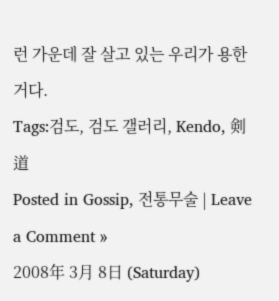런 가운데 잘 살고 있는 우리가 용한 거다.
Tags:검도, 검도 갤러리, Kendo, 剣道
Posted in Gossip, 전통무술 | Leave a Comment »
2008年 3月 8日 (Saturday)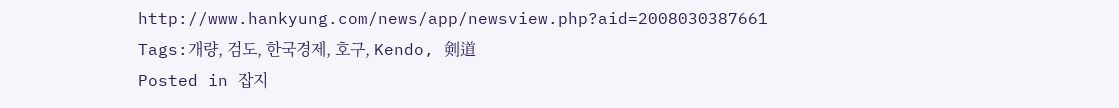http://www.hankyung.com/news/app/newsview.php?aid=2008030387661
Tags:개량, 검도, 한국경제, 호구, Kendo, 剣道
Posted in 잡지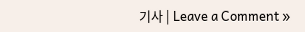기사 | Leave a Comment »